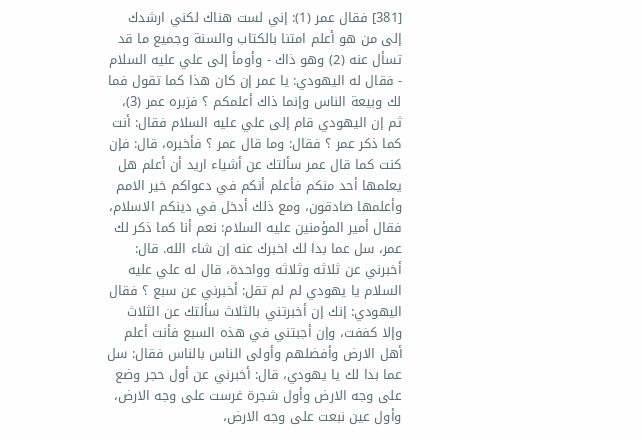[381] فقال عمر (1): إني لست هناك لكني ارشدك إلى من هو أعلم امتنا بالكتاب والسنة وجميع ما قد تسأل عنه (2) وهو ذاك - وأومأ إلى علي عليه السلام - فقال له اليهودي: يا عمر إن كان هذا كما تقول فما لك وبيعة الناس وإنما ذاك أعلمكم ؟ فزبره عمر (3)، ثم إن اليهودي قام إلى علي عليه السلام فقال: أنت كما ذكر عمر ؟ فقال: وما قال عمر ؟ فأخبره، قال: فإن كنت كما قال عمر سألتك عن أشياء اريد أن أعلم هل يعلمها أحد منكم فأعلم أنكم في دعواكم خير الامم وأعلمها صادقون، ومع ذلك أدخل في دينكم الاسلام، فقال أمير المؤمنين عليه السلام: نعم أنا كما ذكر لك عمر، سل عما بدا لك اخبرك عنه إن شاء الله. قال: أخبرني عن ثلاثه وثلاثه وواحدة، قال له علي عليه السلام يا يهودي لم لم تقل: أخبرني عن سبع ؟ فقال اليهودي: إنك إن أخبرتني بالثلاث سألتك عن الثلاث وإلا كففت، وإن أجبتني في هذه السبع فأنت أعلم أهل الارض وأفضلهم وأولى الناس بالناس فقال: سل عما بدا لك يا يهودي، قال: أخبرني عن أول حجر وضع على وجه الارض وأول شجرة غرست على وجه الارض، وأول عين نبعت على وجه الارض،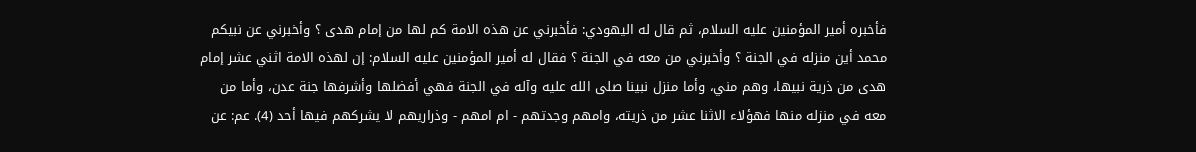فأخبره أمير المؤمنين عليه السلام، ثم قال له اليهودي: فأخبرني عن هذه الامة كم لها من إمام هدى ؟ وأخبرني عن نبيكم محمد أين منزله في الجنة ؟ وأخبرني من معه في الجنة ؟ فقال له أمير المؤمنين عليه السلام: إن لهذه الامة اثني عشر إمام هدى من ذرية نبيها، وهم مني، وأما منزل نبينا صلى الله عليه وآله في الجنة فهي أفضلها وأشرفها جنة عدن، وأما من معه في منزله منها فهؤلاء الاثنا عشر من ذريته، وامهم وجدتهم - ام امهم - وذراريهم لا يشركهم فيها أحد (4). عم: عن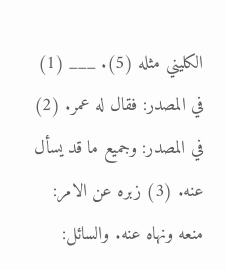الكليني مثله (5). ___ (1) في المصدر: فقال له عمر. (2) في المصدر: وجميع ما قد يسأل عنه. (3) زبره عن الامر: منعه ونهاه عنه. والسائل: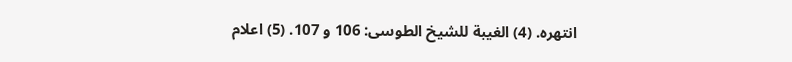انتهره. (4) الغيبة للشيخ الطوسى: 106 و 107. (5) اعلام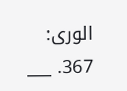الورى: 367. ___